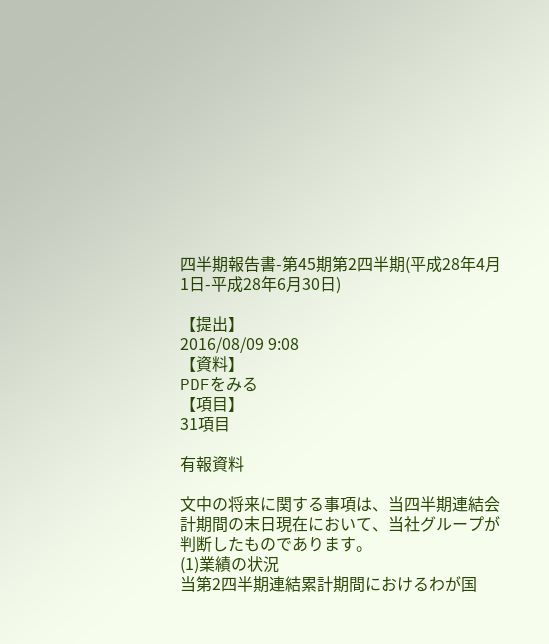四半期報告書-第45期第2四半期(平成28年4月1日-平成28年6月30日)

【提出】
2016/08/09 9:08
【資料】
PDFをみる
【項目】
31項目

有報資料

文中の将来に関する事項は、当四半期連結会計期間の末日現在において、当社グループが判断したものであります。
(1)業績の状況
当第2四半期連結累計期間におけるわが国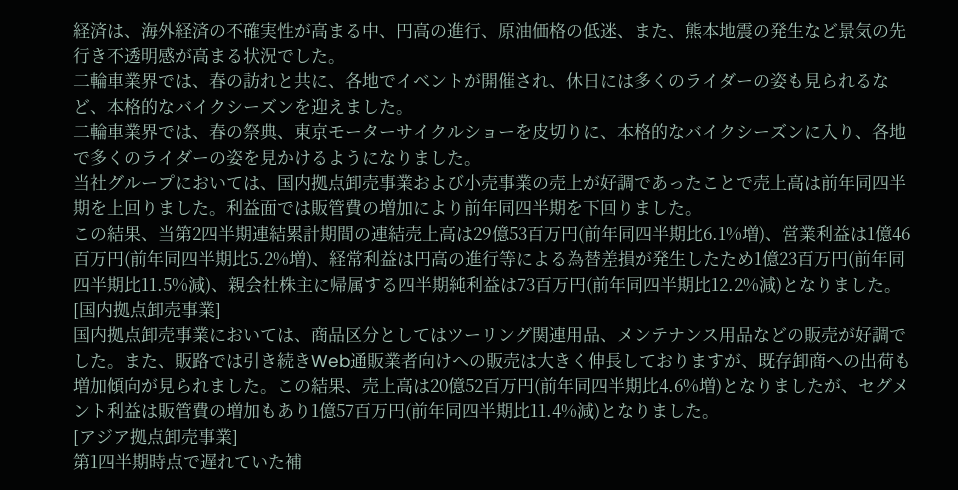経済は、海外経済の不確実性が高まる中、円高の進行、原油価格の低迷、また、熊本地震の発生など景気の先行き不透明感が高まる状況でした。
二輪車業界では、春の訪れと共に、各地でイベントが開催され、休日には多くのライダーの姿も見られるなど、本格的なバイクシーズンを迎えました。
二輪車業界では、春の祭典、東京モーターサイクルショーを皮切りに、本格的なバイクシーズンに入り、各地で多くのライダーの姿を見かけるようになりました。
当社グループにおいては、国内拠点卸売事業および小売事業の売上が好調であったことで売上高は前年同四半期を上回りました。利益面では販管費の増加により前年同四半期を下回りました。
この結果、当第2四半期連結累計期間の連結売上高は29億53百万円(前年同四半期比6.1%増)、営業利益は1億46百万円(前年同四半期比5.2%増)、経常利益は円高の進行等による為替差損が発生したため1億23百万円(前年同四半期比11.5%減)、親会社株主に帰属する四半期純利益は73百万円(前年同四半期比12.2%減)となりました。
[国内拠点卸売事業]
国内拠点卸売事業においては、商品区分としてはツーリング関連用品、メンテナンス用品などの販売が好調でした。また、販路では引き続きWeb通販業者向けへの販売は大きく伸長しておりますが、既存卸商への出荷も増加傾向が見られました。この結果、売上高は20億52百万円(前年同四半期比4.6%増)となりましたが、セグメント利益は販管費の増加もあり1億57百万円(前年同四半期比11.4%減)となりました。
[アジア拠点卸売事業]
第1四半期時点で遅れていた補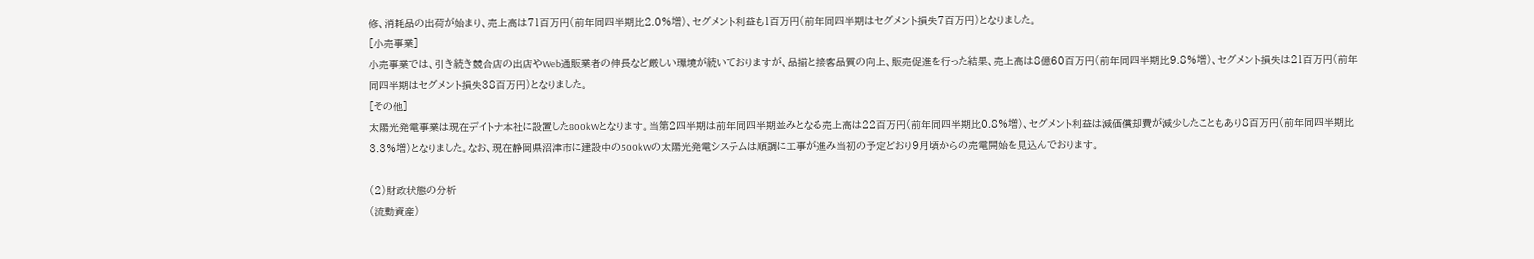修、消耗品の出荷が始まり、売上高は71百万円(前年同四半期比2.0%増)、セグメント利益も1百万円(前年同四半期はセグメント損失7百万円)となりました。
[小売事業]
小売事業では、引き続き競合店の出店やWeb通販業者の伸長など厳しい環境が続いておりますが、品揃と接客品質の向上、販売促進を行った結果、売上高は8億60百万円(前年同四半期比9.8%増)、セグメント損失は21百万円(前年同四半期はセグメント損失38百万円)となりました。
[その他]
太陽光発電事業は現在デイトナ本社に設置した800kWとなります。当第2四半期は前年同四半期並みとなる売上高は22百万円(前年同四半期比0.8%増)、セグメント利益は減価償却費が減少したこともあり8百万円(前年同四半期比3.3%増)となりました。なお、現在静岡県沼津市に建設中の500kWの太陽光発電システムは順調に工事が進み当初の予定どおり9月頃からの売電開始を見込んでおります。

(2)財政状態の分析
(流動資産)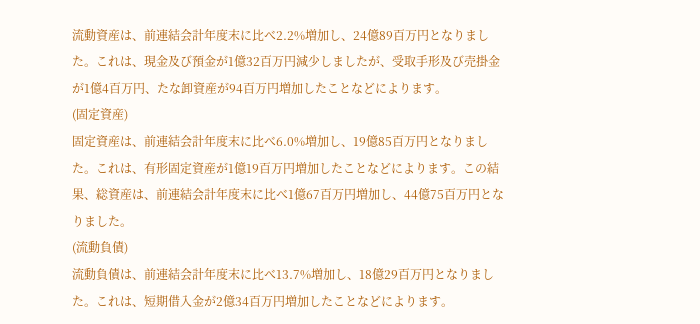流動資産は、前連結会計年度末に比べ2.2%増加し、24億89百万円となりました。これは、現金及び預金が1億32百万円減少しましたが、受取手形及び売掛金が1億4百万円、たな卸資産が94百万円増加したことなどによります。
(固定資産)
固定資産は、前連結会計年度末に比べ6.0%増加し、19億85百万円となりました。これは、有形固定資産が1億19百万円増加したことなどによります。この結果、総資産は、前連結会計年度末に比べ1億67百万円増加し、44億75百万円となりました。
(流動負債)
流動負債は、前連結会計年度末に比べ13.7%増加し、18億29百万円となりました。これは、短期借入金が2億34百万円増加したことなどによります。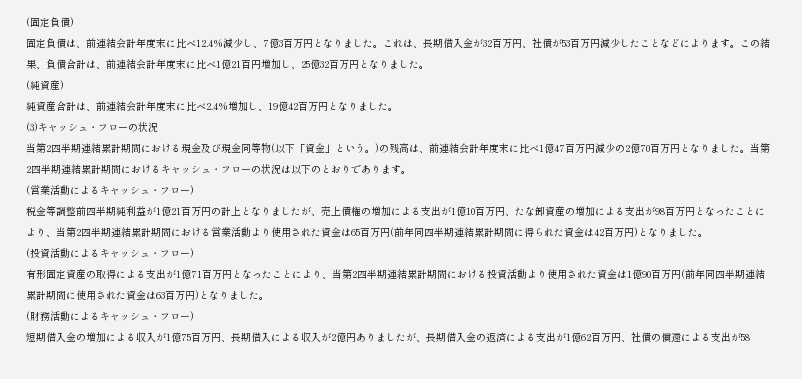(固定負債)
固定負債は、前連結会計年度末に比べ12.4%減少し、7億3百万円となりました。これは、長期借入金が32百万円、社債が53百万円減少したことなどによります。この結果、負債合計は、前連結会計年度末に比べ1億21百円増加し、25億32百万円となりました。
(純資産)
純資産合計は、前連結会計年度末に比べ2.4%増加し、19億42百万円となりました。
(3)キャッシュ・フローの状況
当第2四半期連結累計期間における現金及び現金同等物(以下「資金」という。)の残高は、前連結会計年度末に比べ1億47百万円減少の2億70百万円となりました。当第2四半期連結累計期間におけるキャッシュ・フローの状況は以下のとおりであります。
(営業活動によるキャッシュ・フロー)
税金等調整前四半期純利益が1億21百万円の計上となりましたが、売上債権の増加による支出が1億10百万円、たな卸資産の増加による支出が98百万円となったことにより、当第2四半期連結累計期間における営業活動より使用された資金は65百万円(前年同四半期連結累計期間に得られた資金は42百万円)となりました。
(投資活動によるキャッシュ・フロー)
有形固定資産の取得による支出が1億71百万円となったことにより、当第2四半期連結累計期間における投資活動より使用された資金は1億90百万円(前年同四半期連結累計期間に使用された資金は63百万円)となりました。
(財務活動によるキャッシュ・フロー)
短期借入金の増加による収入が1億75百万円、長期借入による収入が2億円ありましたが、長期借入金の返済による支出が1億62百万円、社債の償還による支出が58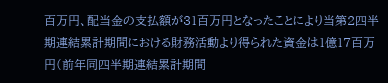百万円、配当金の支払額が31百万円となったことにより当第2四半期連結累計期間における財務活動より得られた資金は1億17百万円(前年同四半期連結累計期間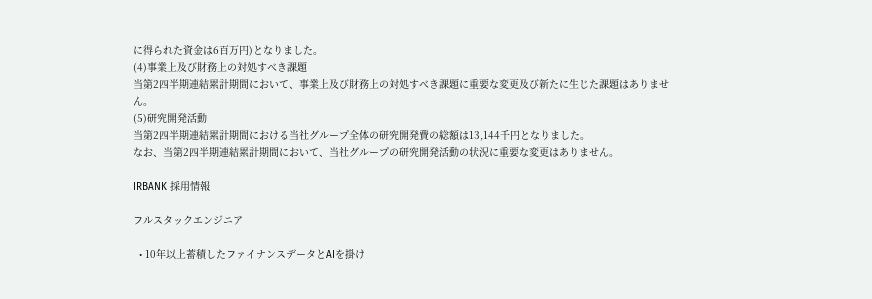に得られた資金は6百万円)となりました。
(4)事業上及び財務上の対処すべき課題
当第2四半期連結累計期間において、事業上及び財務上の対処すべき課題に重要な変更及び新たに生じた課題はありません。
(5)研究開発活動
当第2四半期連結累計期間における当社グループ全体の研究開発費の総額は13,144千円となりました。
なお、当第2四半期連結累計期間において、当社グループの研究開発活動の状況に重要な変更はありません。

IRBANK 採用情報

フルスタックエンジニア

  • 10年以上蓄積したファイナンスデータとAIを掛け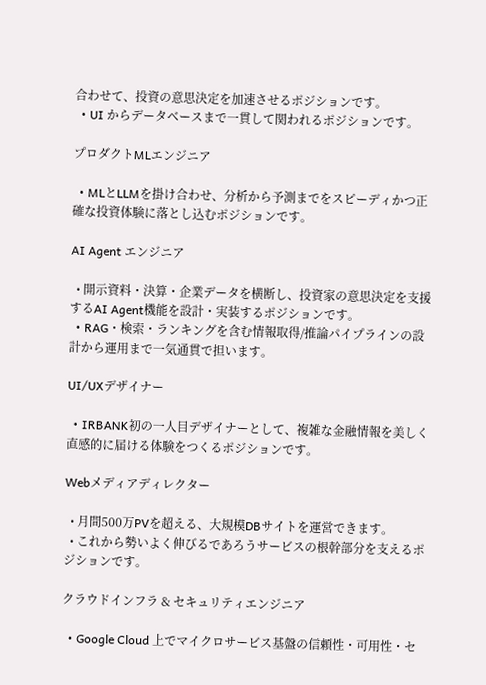合わせて、投資の意思決定を加速させるポジションです。
  • UI からデータベースまで一貫して関われるポジションです。

プロダクトMLエンジニア

  • MLとLLMを掛け合わせ、分析から予測までをスピーディかつ正確な投資体験に落とし込むポジションです。

AI Agent エンジニア

  • 開示資料・決算・企業データを横断し、投資家の意思決定を支援するAI Agent機能を設計・実装するポジションです。
  • RAG・検索・ランキングを含む情報取得/推論パイプラインの設計から運用まで一気通貫で担います。

UI/UXデザイナー

  • IRBANK初の一人目デザイナーとして、複雑な金融情報を美しく直感的に届ける体験をつくるポジションです。

Webメディアディレクター

  • 月間500万PVを超える、大規模DBサイトを運営できます。
  • これから勢いよく伸びるであろうサービスの根幹部分を支えるポジションです。

クラウドインフラ & セキュリティエンジニア

  • Google Cloud 上でマイクロサービス基盤の信頼性・可用性・セ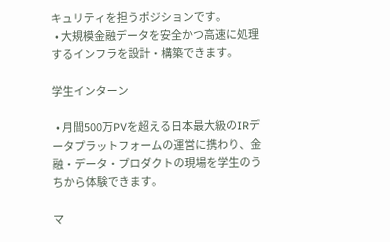キュリティを担うポジションです。
  • 大規模金融データを安全かつ高速に処理するインフラを設計・構築できます。

学生インターン

  • 月間500万PVを超える日本最大級のIRデータプラットフォームの運営に携わり、金融・データ・プロダクトの現場を学生のうちから体験できます。

マ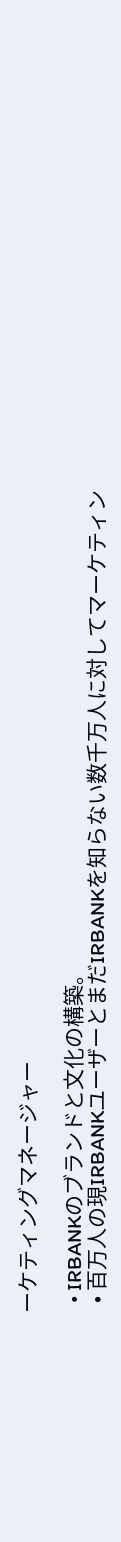ーケティングマネージャー

  • IRBANKのブランドと文化の構築。
  • 百万人の現IRBANKユーザーとまだIRBANKを知らない数千万人に対してマーケティン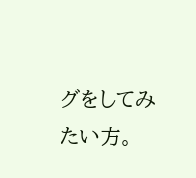グをしてみたい方。